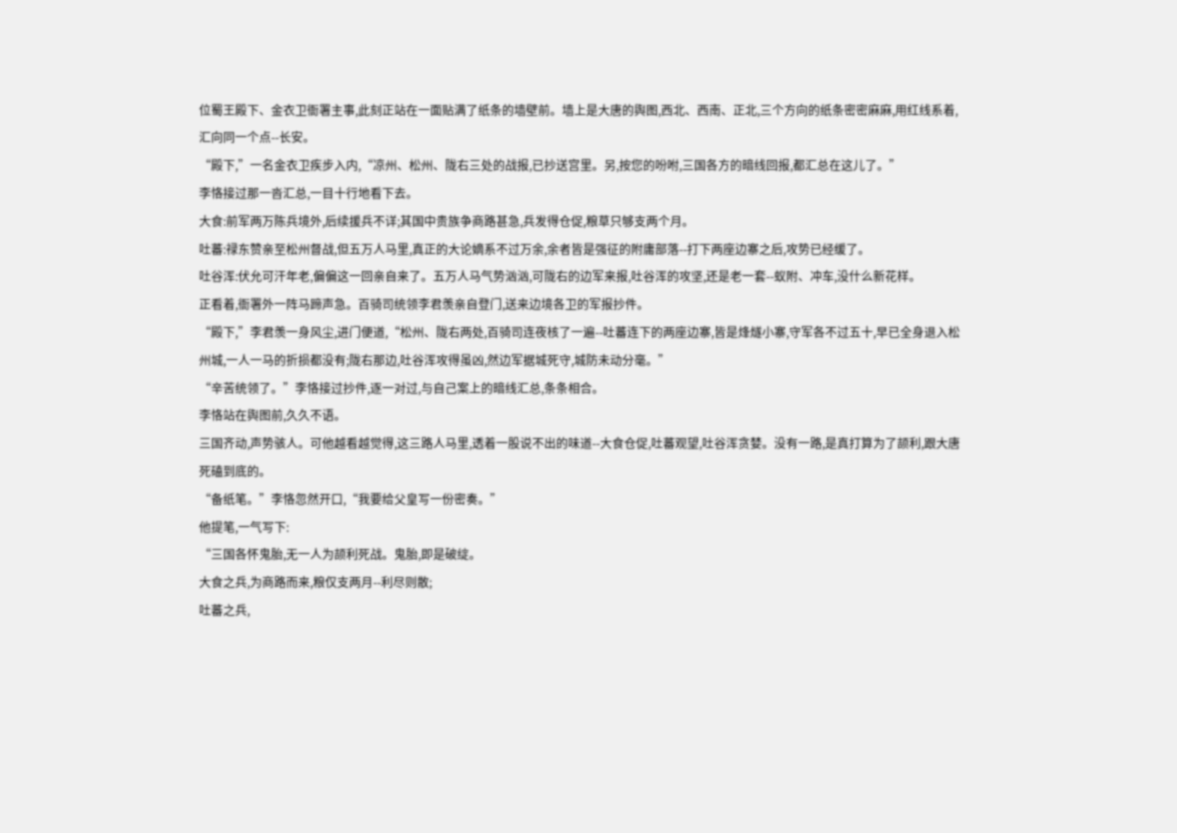位蜀王殿下、金衣卫衙署主事,此刻正站在一面贴满了纸条的墙壁前。墙上是大唐的舆图,西北、西南、正北,三个方向的纸条密密麻麻,用红线系着,汇向同一个点--长安。
“殿下,”一名金衣卫疾步入内,“凉州、松州、陇右三处的战报,已抄送宫里。另,按您的吩咐,三国各方的暗线回报,都汇总在这儿了。”
李恪接过那一沓汇总,一目十行地看下去。
大食:前军两万陈兵境外,后续援兵不详;其国中贵族争商路甚急,兵发得仓促,粮草只够支两个月。
吐蕃:禄东赞亲至松州督战,但五万人马里,真正的大论嫡系不过万余,余者皆是强征的附庸部落--打下两座边寨之后,攻势已经缓了。
吐谷浑:伏允可汗年老,偏偏这一回亲自来了。五万人马气势汹汹,可陇右的边军来报,吐谷浑的攻坚,还是老一套--蚁附、冲车,没什么新花样。
正看着,衙署外一阵马蹄声急。百骑司统领李君羡亲自登门,送来边境各卫的军报抄件。
“殿下,”李君羡一身风尘,进门便道,“松州、陇右两处,百骑司连夜核了一遍--吐蕃连下的两座边寨,皆是烽燧小寨,守军各不过五十,早已全身退入松州城,一人一马的折损都没有;陇右那边,吐谷浑攻得虽凶,然边军据城死守,城防未动分毫。”
“辛苦统领了。”李恪接过抄件,逐一对过,与自己案上的暗线汇总,条条相合。
李恪站在舆图前,久久不语。
三国齐动,声势骇人。可他越看越觉得,这三路人马里,透着一股说不出的味道--大食仓促,吐蕃观望,吐谷浑贪婪。没有一路,是真打算为了颉利,跟大唐死磕到底的。
“备纸笔。”李恪忽然开口,“我要给父皇写一份密奏。”
他提笔,一气写下:
“三国各怀鬼胎,无一人为颉利死战。鬼胎,即是破绽。
大食之兵,为商路而来,粮仅支两月--利尽则散;
吐蕃之兵,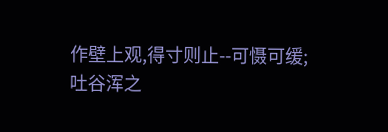作壁上观,得寸则止--可慑可缓;
吐谷浑之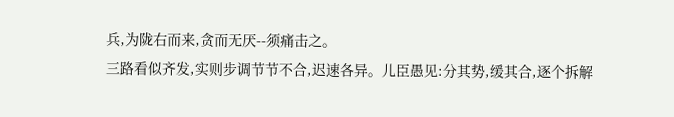兵,为陇右而来,贪而无厌--须痛击之。
三路看似齐发,实则步调节节不合,迟速各异。儿臣愚见:分其势,缓其合,逐个拆解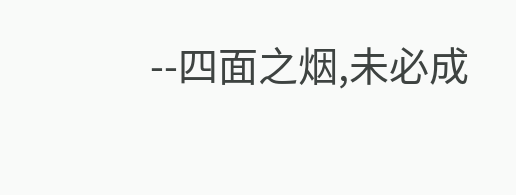--四面之烟,未必成